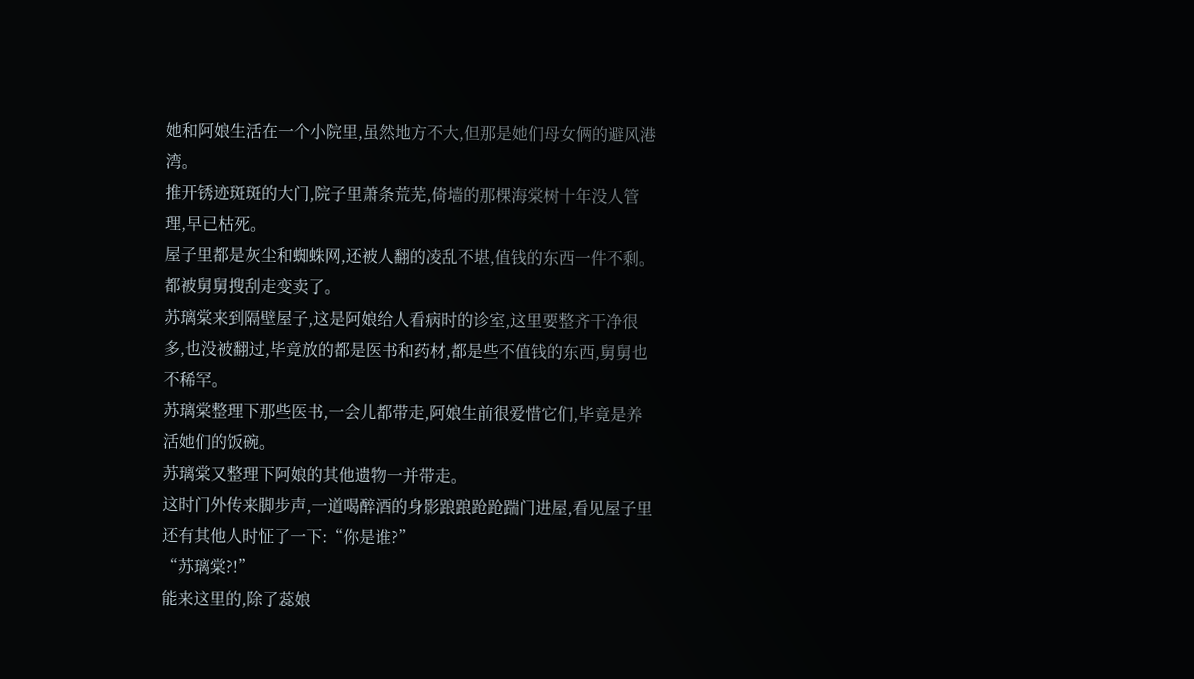她和阿娘生活在一个小院里,虽然地方不大,但那是她们母女俩的避风港湾。
推开锈迹斑斑的大门,院子里萧条荒芜,倚墙的那棵海棠树十年没人管理,早已枯死。
屋子里都是灰尘和蜘蛛网,还被人翻的凌乱不堪,值钱的东西一件不剩。
都被舅舅搜刮走变卖了。
苏璃棠来到隔壁屋子,这是阿娘给人看病时的诊室,这里要整齐干净很多,也没被翻过,毕竟放的都是医书和药材,都是些不值钱的东西,舅舅也不稀罕。
苏璃棠整理下那些医书,一会儿都带走,阿娘生前很爱惜它们,毕竟是养活她们的饭碗。
苏璃棠又整理下阿娘的其他遗物一并带走。
这时门外传来脚步声,一道喝醉酒的身影踉踉跄跄踹门进屋,看见屋子里还有其他人时怔了一下:“你是谁?”
“苏璃棠?!”
能来这里的,除了蕊娘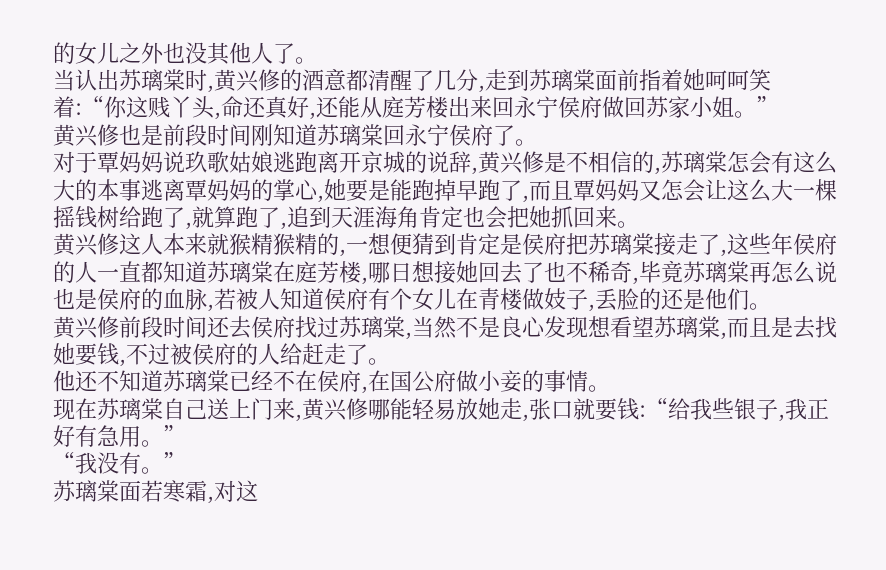的女儿之外也没其他人了。
当认出苏璃棠时,黄兴修的酒意都清醒了几分,走到苏璃棠面前指着她呵呵笑着:“你这贱丫头,命还真好,还能从庭芳楼出来回永宁侯府做回苏家小姐。”
黄兴修也是前段时间刚知道苏璃棠回永宁侯府了。
对于覃妈妈说玖歌姑娘逃跑离开京城的说辞,黄兴修是不相信的,苏璃棠怎会有这么大的本事逃离覃妈妈的掌心,她要是能跑掉早跑了,而且覃妈妈又怎会让这么大一棵摇钱树给跑了,就算跑了,追到天涯海角肯定也会把她抓回来。
黄兴修这人本来就猴精猴精的,一想便猜到肯定是侯府把苏璃棠接走了,这些年侯府的人一直都知道苏璃棠在庭芳楼,哪日想接她回去了也不稀奇,毕竟苏璃棠再怎么说也是侯府的血脉,若被人知道侯府有个女儿在青楼做妓子,丢脸的还是他们。
黄兴修前段时间还去侯府找过苏璃棠,当然不是良心发现想看望苏璃棠,而且是去找她要钱,不过被侯府的人给赶走了。
他还不知道苏璃棠已经不在侯府,在国公府做小妾的事情。
现在苏璃棠自己送上门来,黄兴修哪能轻易放她走,张口就要钱:“给我些银子,我正好有急用。”
“我没有。”
苏璃棠面若寒霜,对这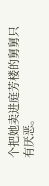个把她卖进庭芳楼的舅舅只有厌恶。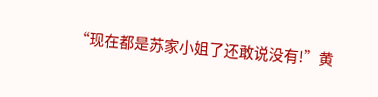“现在都是苏家小姐了还敢说没有!”黄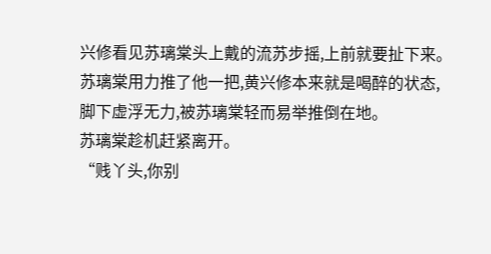兴修看见苏璃棠头上戴的流苏步摇,上前就要扯下来。
苏璃棠用力推了他一把,黄兴修本来就是喝醉的状态,脚下虚浮无力,被苏璃棠轻而易举推倒在地。
苏璃棠趁机赶紧离开。
“贱丫头,你别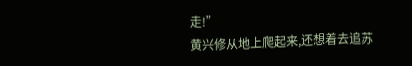走!”
黄兴修从地上爬起来,还想着去追苏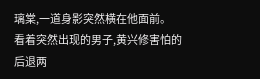璃棠,一道身影突然横在他面前。
看着突然出现的男子,黄兴修害怕的后退两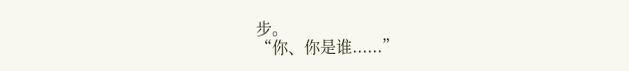步。
“你、你是谁......”